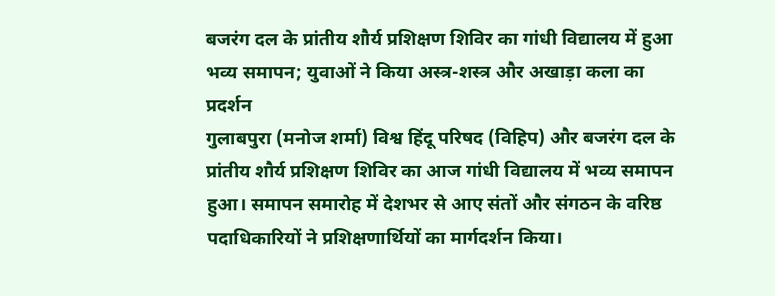बजरंग दल के प्रांतीय शौर्य प्रशिक्षण शिविर का गांधी विद्यालय में हुआ भव्य समापन; युवाओं ने किया अस्त्र-शस्त्र और अखाड़ा कला का प्रदर्शन
गुलाबपुरा (मनोज शर्मा) विश्व हिंदू परिषद (विहिप) और बजरंग दल के प्रांतीय शौर्य प्रशिक्षण शिविर का आज गांधी विद्यालय में भव्य समापन हुआ। समापन समारोह में देशभर से आए संतों और संगठन के वरिष्ठ पदाधिकारियों ने प्रशिक्षणार्थियों का मार्गदर्शन किया।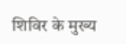शिविर के मुख्य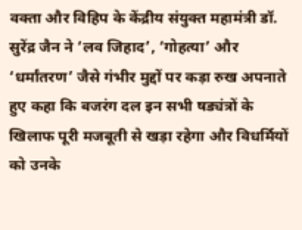वक्ता और विहिप के केंद्रीय संयुक्त महामंत्री डॉ. सुरेंद्र जैन ने ‘लव जिहाद’, ‘गोहत्या’ और ‘धर्मांतरण’ जैसे गंभीर मुद्दों पर कड़ा रुख अपनाते हुए कहा कि बजरंग दल इन सभी षड्यंत्रों के खिलाफ पूरी मजबूती से खड़ा रहेगा और विधर्मियों को उनके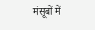मंसूबों में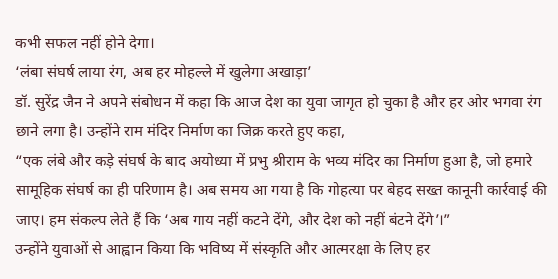कभी सफल नहीं होने देगा।
‘लंबा संघर्ष लाया रंग, अब हर मोहल्ले में खुलेगा अखाड़ा’
डॉ. सुरेंद्र जैन ने अपने संबोधन में कहा कि आज देश का युवा जागृत हो चुका है और हर ओर भगवा रंग छाने लगा है। उन्होंने राम मंदिर निर्माण का जिक्र करते हुए कहा,
“एक लंबे और कड़े संघर्ष के बाद अयोध्या में प्रभु श्रीराम के भव्य मंदिर का निर्माण हुआ है, जो हमारे सामूहिक संघर्ष का ही परिणाम है। अब समय आ गया है कि गोहत्या पर बेहद सख्त कानूनी कार्रवाई की जाए। हम संकल्प लेते हैं कि ‘अब गाय नहीं कटने देंगे, और देश को नहीं बंटने देंगे’।”
उन्होंने युवाओं से आह्वान किया कि भविष्य में संस्कृति और आत्मरक्षा के लिए हर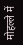मोहल्ले में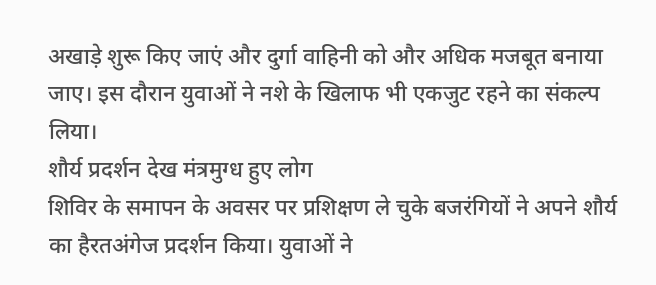अखाड़े शुरू किए जाएं और दुर्गा वाहिनी को और अधिक मजबूत बनाया जाए। इस दौरान युवाओं ने नशे के खिलाफ भी एकजुट रहने का संकल्प लिया।
शौर्य प्रदर्शन देख मंत्रमुग्ध हुए लोग
शिविर के समापन के अवसर पर प्रशिक्षण ले चुके बजरंगियों ने अपने शौर्य का हैरतअंगेज प्रदर्शन किया। युवाओं ने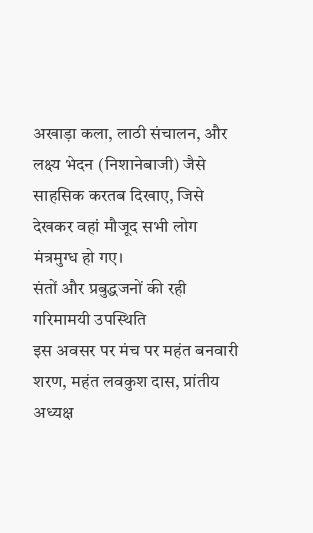अखाड़ा कला, लाठी संचालन, और लक्ष्य भेदन (निशानेबाजी) जैसे साहसिक करतब दिखाए, जिसे देखकर वहां मौजूद सभी लोग मंत्रमुग्ध हो गए।
संतों और प्रबुद्धजनों की रही गरिमामयी उपस्थिति
इस अवसर पर मंच पर महंत बनवारी शरण, महंत लवकुश दास, प्रांतीय अध्यक्ष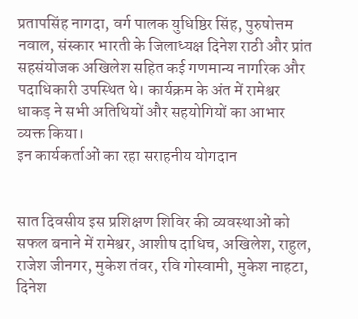प्रतापसिंह नागदा, वर्ग पालक युधिष्ठिर सिंह, पुरुषोत्तम नवाल, संस्कार भारती के जिलाध्यक्ष दिनेश राठी और प्रांत सहसंयोजक अखिलेश सहित कई गणमान्य नागरिक और पदाधिकारी उपस्थित थे। कार्यक्रम के अंत में रामेश्वर धाकड़ ने सभी अतिथियों और सहयोगियों का आभार व्यक्त किया।
इन कार्यकर्ताओं का रहा सराहनीय योगदान


सात दिवसीय इस प्रशिक्षण शिविर की व्यवस्थाओं को सफल बनाने में रामेश्वर, आशीष दाधिच, अखिलेश, राहुल, राजेश जीनगर, मुकेश तंवर, रवि गोस्वामी, मुकेश नाहटा, दिनेश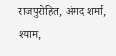राजपुरोहित, अंगद शर्मा, श्याम,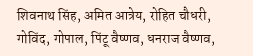शिवनाथ सिंह, अमित आत्रेय, रोहित चौधरी, गोविंद, गोपाल, पिंटू वैष्णव, धनराज वैष्णव,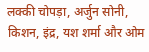लक्की चोपड़ा, अर्जुन सोनी, किशन, इंद्र, यश शर्मा और ओम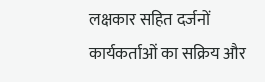लक्षकार सहित दर्जनों कार्यकर्ताओं का सक्रिय और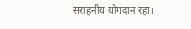सराहनीय योगदान रहा।